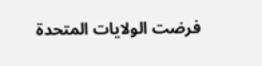فرضت الولايات المتحدة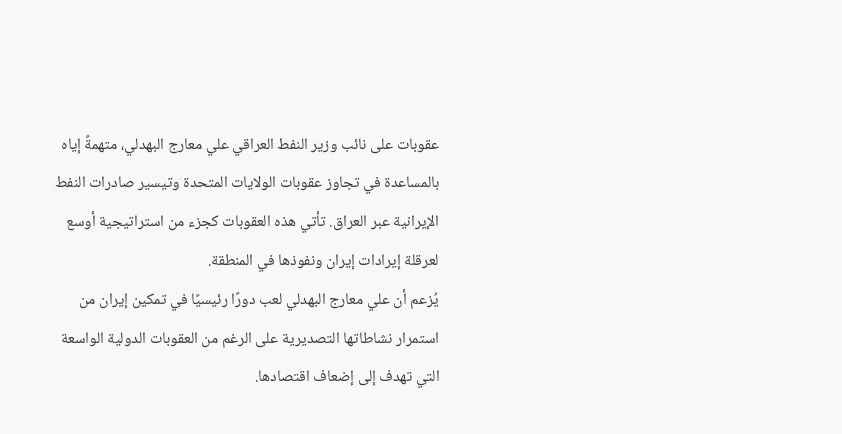عقوبات على نائب وزير النفط العراقي علي معارج البهدلي، متهمةً إياه بالمساعدة في تجاوز عقوبات الولايات المتحدة وتيسير صادرات النفط الإيرانية عبر العراق. تأتي هذه العقوبات كجزء من استراتيجية أوسع لعرقلة إيرادات إيران ونفوذها في المنطقة.
يُزعم أن علي معارج البهدلي لعب دورًا رئيسيًا في تمكين إيران من استمرار نشاطاتها التصديرية على الرغم من العقوبات الدولية الواسعة التي تهدف إلى إضعاف اقتصادها.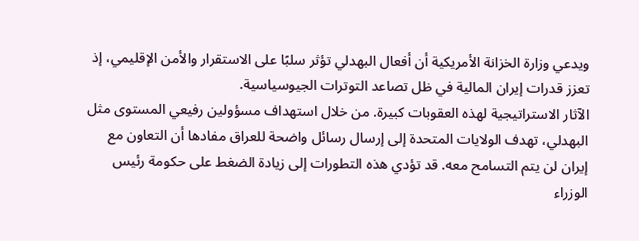ويدعي وزارة الخزانة الأمريكية أن أفعال البهدلي تؤثر سلبًا على الاستقرار والأمن الإقليمي، إذ تعزز قدرات إيران المالية في ظل تصاعد التوترات الجيوسياسية.
الآثار الاستراتيجية لهذه العقوبات كبيرة. من خلال استهداف مسؤولين رفيعي المستوى مثل البهدلي، تهدف الولايات المتحدة إلى إرسال رسائل واضحة للعراق مفادها أن التعاون مع إيران لن يتم التسامح معه. قد تؤدي هذه التطورات إلى زيادة الضغط على حكومة رئيس الوزراء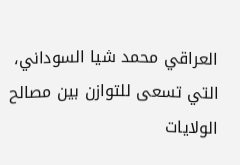العراقي محمد شيا السوداني، التي تسعى للتوازن بين مصالح الولايات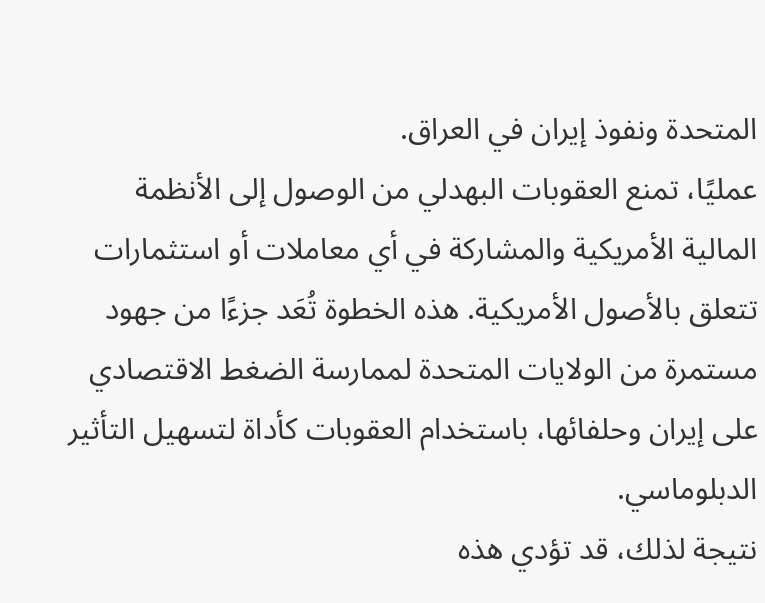المتحدة ونفوذ إيران في العراق.
عمليًا، تمنع العقوبات البهدلي من الوصول إلى الأنظمة المالية الأمريكية والمشاركة في أي معاملات أو استثمارات تتعلق بالأصول الأمريكية. هذه الخطوة تُعَد جزءًا من جهود مستمرة من الولايات المتحدة لممارسة الضغط الاقتصادي على إيران وحلفائها، باستخدام العقوبات كأداة لتسهيل التأثير الدبلوماسي.
نتيجة لذلك، قد تؤدي هذه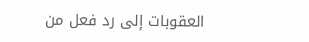العقوبات إلى رد فعل من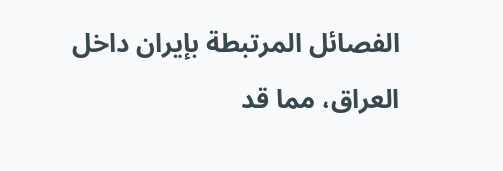الفصائل المرتبطة بإيران داخل العراق، مما قد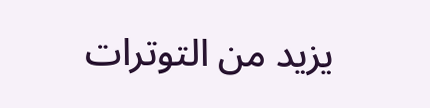يزيد من التوترات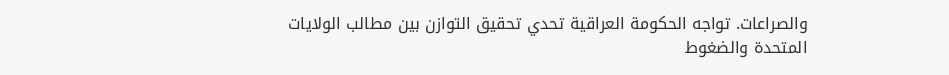والصراعات. تواجه الحكومة العراقية تحدي تحقيق التوازن بين مطالب الولايات المتحدة والضغوط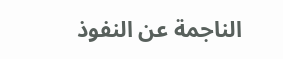الناجمة عن النفوذ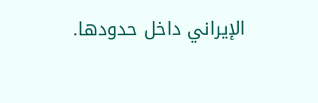الإيراني داخل حدودها.